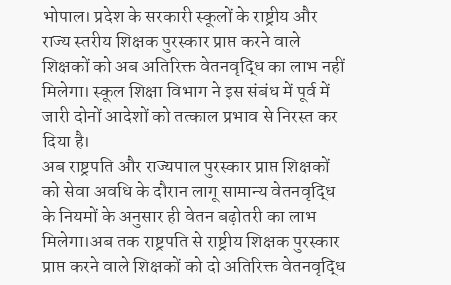भोपाल। प्रदेश के सरकारी स्कूलों के राष्ट्रीय और राज्य स्तरीय शिक्षक पुरस्कार प्राप्त करने वाले शिक्षकों को अब अतिरिक्त वेतनवृद्धि का लाभ नहीं मिलेगा। स्कूल शिक्षा विभाग ने इस संबंध में पूर्व में जारी दोनों आदेशों को तत्काल प्रभाव से निरस्त कर दिया है।
अब राष्ट्रपति और राज्यपाल पुरस्कार प्राप्त शिक्षकों को सेवा अवधि के दौरान लागू सामान्य वेतनवृद्धि के नियमों के अनुसार ही वेतन बढ़ोतरी का लाभ मिलेगा।अब तक राष्ट्रपति से राष्ट्रीय शिक्षक पुरस्कार प्राप्त करने वाले शिक्षकों को दो अतिरिक्त वेतनवृद्धि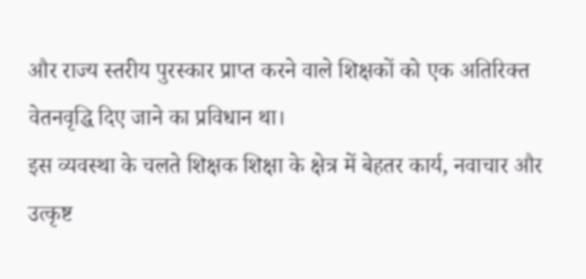और राज्य स्तरीय पुरस्कार प्राप्त करने वाले शिक्षकों को एक अतिरिक्त वेतनवृद्धि दिए जाने का प्रविधान था।
इस व्यवस्था के चलते शिक्षक शिक्षा के क्षेत्र में बेहतर कार्य, नवाचार और उत्कृष्ट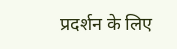प्रदर्शन के लिए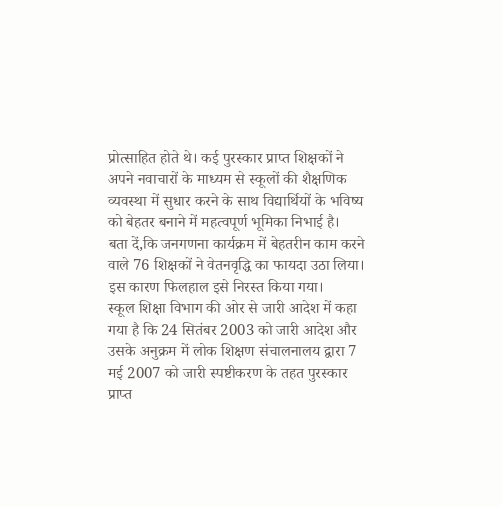प्रोत्साहित होते थे। कई पुरस्कार प्राप्त शिक्षकों ने अपने नवाचारों के माध्यम से स्कूलों की शैक्षणिक व्यवस्था में सुधार करने के साथ विद्यार्थियों के भविष्य को बेहतर बनाने में महत्वपूर्ण भूमिका निभाई है।
बता दें,कि जनगणना कार्यक्रम में बेहतरीन काम करने वाले 76 शिक्षकों ने वेतनवृद्धि का फायदा उठा लिया। इस कारण फिलहाल इसे निरस्त किया गया।
स्कूल शिक्षा विभाग की ओर से जारी आदेश में कहा गया है कि 24 सितंबर 2003 को जारी आदेश और उसके अनुक्रम में लोक शिक्षण संचालनालय द्वारा 7 मई 2007 को जारी स्पष्टीकरण के तहत पुरस्कार प्राप्त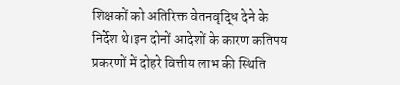शिक्षकों को अतिरिक्त वेतनवृद्धि देने के निर्देश थे।इन दोनों आदेशों के कारण कतिपय प्रकरणों में दोहरे वित्तीय लाभ की स्थिति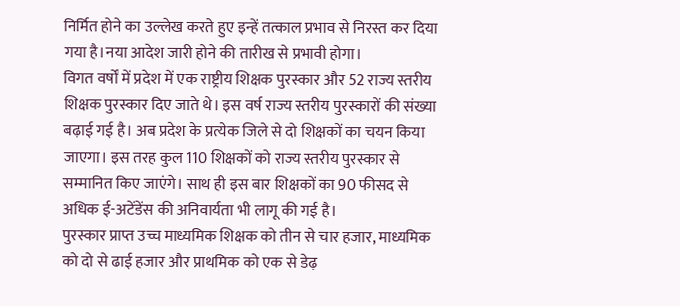निर्मित होने का उल्लेख करते हुए इन्हें तत्काल प्रभाव से निरस्त कर दिया गया है।नया आदेश जारी होने की तारीख से प्रभावी होगा।
विगत वर्षों में प्रदेश में एक राष्ट्रीय शिक्षक पुरस्कार और 52 राज्य स्तरीय शिक्षक पुरस्कार दिए जाते थे। इस वर्ष राज्य स्तरीय पुरस्कारों की संख्या बढ़ाई गई है। अब प्रदेश के प्रत्येक जिले से दो शिक्षकों का चयन किया जाएगा। इस तरह कुल 110 शिक्षकों को राज्य स्तरीय पुरस्कार से सम्मानित किए जाएंगे। साथ ही इस बार शिक्षकों का 90 फीसद से अधिक ई-अटेंडेंस की अनिवार्यता भी लागू की गई है।
पुरस्कार प्राप्त उच्च माध्यमिक शिक्षक को तीन से चार हजार, माध्यमिक को दो से ढाई हजार और प्राथमिक को एक से डेढ़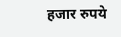हजार रुपये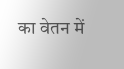का वेतन में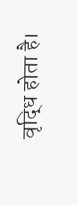वृद्धि होता है।